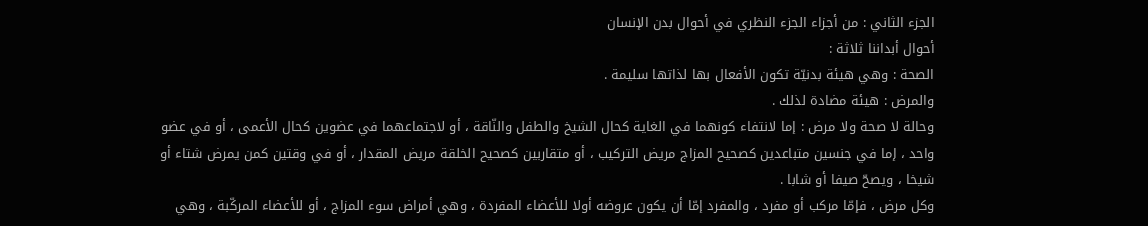الجزء الثاني : من أجزاء الجزء النظري في أحوال بدن الإنسان
أحوال أبداننا ثلاثة :
الصحة : وهي هيئة بدنيّة تكون الأفعال بها لذاتها سليمة .
والمرض : هيئة مضادة لذلك .
وحالة لا صحة ولا مرض : إما لانتفاء كونهما في الغاية كحال الشيخ والطفل والنّاقة ، أو لاجتماعهما في عضوين كحال الأعمى ، أو في عضو واحد ، إما في جنسين متباعدين كصحيح المزاج مريض التركيب ، أو متقاربين كصحيح الخلقة مريض المقدار ، أو في وقتين كمن يمرض شتاء أو شيخا ، ويصحّ صيفا أو شابا .
وكل مرض ، فإمّا مركب أو مفرد ، والمفرد إمّا أن يكون عروضه أولا للأعضاء المفردة ، وهي أمراض سوء المزاج ، أو للأعضاء المركّبة ، وهي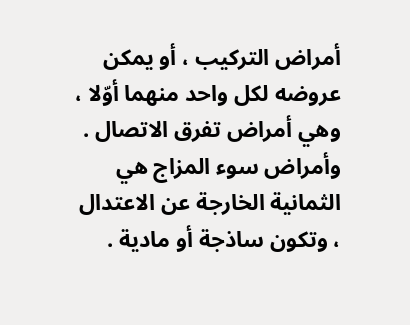أمراض التركيب ، أو يمكن عروضه لكل واحد منهما أوّلا ، وهي أمراض تفرق الاتصال .
وأمراض سوء المزاج هي الثمانية الخارجة عن الاعتدال ، وتكون ساذجة أو مادية .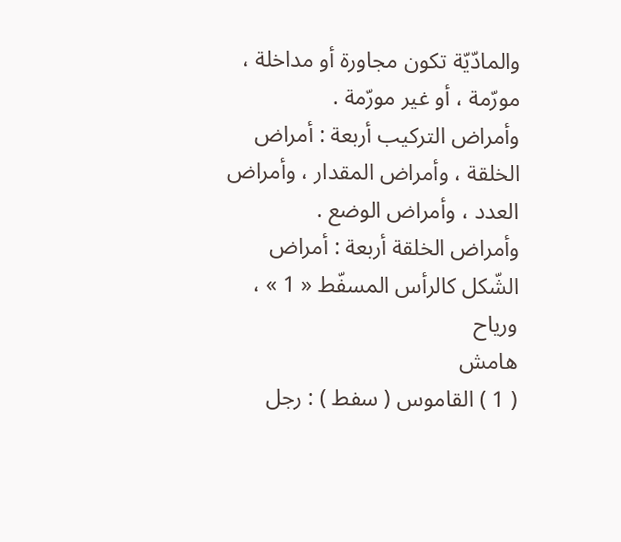والمادّيّة تكون مجاورة أو مداخلة ، مورّمة ، أو غير مورّمة .
وأمراض التركيب أربعة : أمراض الخلقة ، وأمراض المقدار ، وأمراض العدد ، وأمراض الوضع .
وأمراض الخلقة أربعة : أمراض الشّكل كالرأس المسفّط « 1 » ، ورياح
هامش
( 1 ) القاموس ( سفط ) : رجل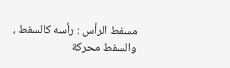مسفط الرأس : رأسه كالسفط ، والسفط محركة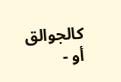كالجوالق أو -